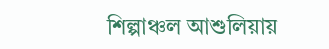শিল্পাঞ্চল আশুলিয়ায়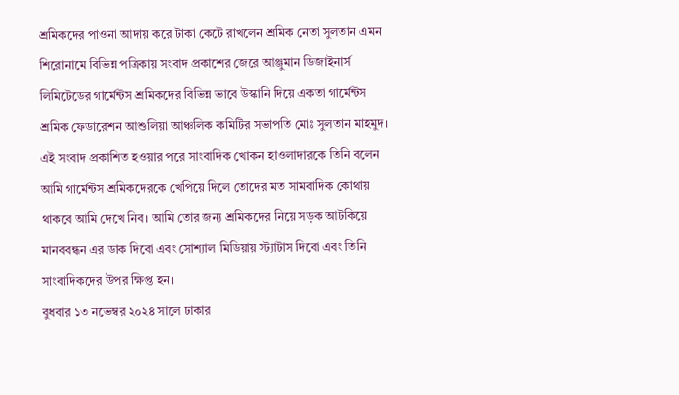শ্রমিকদের পাওনা আদায় করে টাকা কেটে রাখলেন শ্রমিক নেতা সুলতান এমন শিরোনামে বিভিন্ন পত্রিকায় সংবাদ প্রকাশের জেরে আঞ্জুমান ডিজাইনার্স লিমিটেডের গার্মেন্টস শ্রমিকদের বিভিন্ন ভাবে উস্কানি দিয়ে একতা গার্মেন্টস শ্রমিক ফেডারেশন আশুলিয়া আঞ্চলিক কমিটির সভাপতি মোঃ সুলতান মাহমুদ।
এই সংবাদ প্রকাশিত হওয়ার পরে সাংবাদিক খোকন হাওলাদারকে তিনি বলেন আমি গার্মেন্টস শ্রমিকদেরকে খেপিয়ে দিলে তোদের মত সামবাদিক কোথায় থাকবে আমি দেখে নিব। আমি তোর জন্য শ্রমিকদের নিয়ে সড়ক আটকিয়ে মানববন্ধন এর ডাক দিবো এবং সোশ্যাল মিডিয়ায় স্ট্যাটাস দিবো এবং তিনি সাংবাদিকদের উপর ক্ষিপ্ত হন।
বুধবার ১৩ নভেম্বর ২০২৪ সালে ঢাকার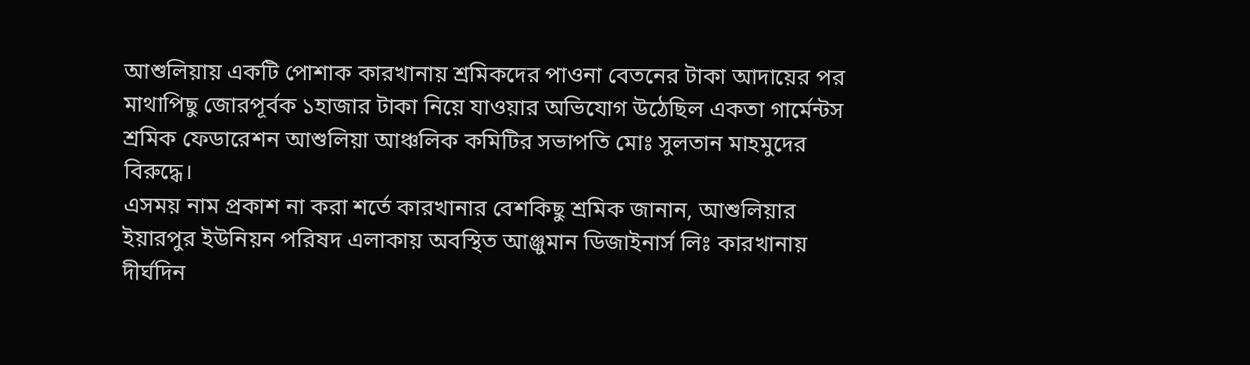আশুলিয়ায় একটি পোশাক কারখানায় শ্রমিকদের পাওনা বেতনের টাকা আদায়ের পর মাথাপিছু জোরপূর্বক ১হাজার টাকা নিয়ে যাওয়ার অভিযোগ উঠেছিল একতা গার্মেন্টস শ্রমিক ফেডারেশন আশুলিয়া আঞ্চলিক কমিটির সভাপতি মোঃ সুলতান মাহমুদের বিরুদ্ধে।
এসময় নাম প্রকাশ না করা শর্তে কারখানার বেশকিছু শ্রমিক জানান, আশুলিয়ার ইয়ারপুর ইউনিয়ন পরিষদ এলাকায় অবস্থিত আঞ্জুমান ডিজাইনার্স লিঃ কারখানায় দীর্ঘদিন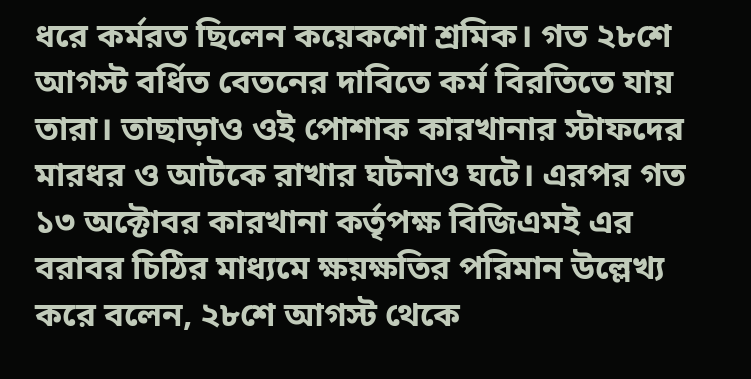ধরে কর্মরত ছিলেন কয়েকশো শ্রমিক। গত ২৮শে আগস্ট বর্ধিত বেতনের দাবিতে কর্ম বিরতিতে যায় তারা। তাছাড়াও ওই পোশাক কারখানার স্টাফদের মারধর ও আটকে রাখার ঘটনাও ঘটে। এরপর গত ১৩ অক্টোবর কারখানা কর্তৃপক্ষ বিজিএমই এর বরাবর চিঠির মাধ্যমে ক্ষয়ক্ষতির পরিমান উল্লেখ্য করে বলেন, ২৮শে আগস্ট থেকে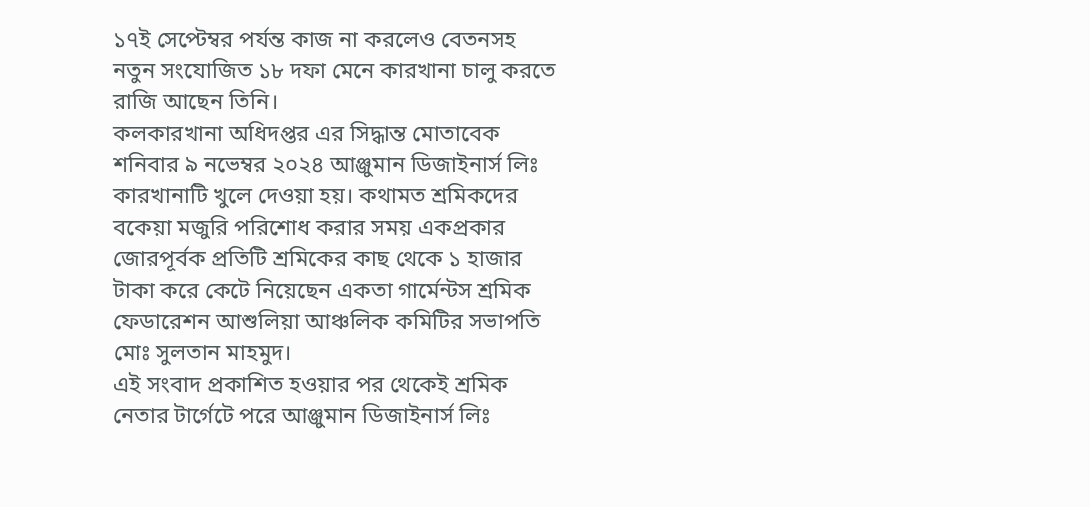১৭ই সেপ্টেম্বর পর্যন্ত কাজ না করলেও বেতনসহ নতুন সংযোজিত ১৮ দফা মেনে কারখানা চালু করতে রাজি আছেন তিনি।
কলকারখানা অধিদপ্তর এর সিদ্ধান্ত মোতাবেক শনিবার ৯ নভেম্বর ২০২৪ আঞ্জুমান ডিজাইনার্স লিঃ কারখানাটি খুলে দেওয়া হয়। কথামত শ্রমিকদের বকেয়া মজুরি পরিশোধ করার সময় একপ্রকার জোরপূর্বক প্রতিটি শ্রমিকের কাছ থেকে ১ হাজার টাকা করে কেটে নিয়েছেন একতা গার্মেন্টস শ্রমিক ফেডারেশন আশুলিয়া আঞ্চলিক কমিটির সভাপতি মোঃ সুলতান মাহমুদ।
এই সংবাদ প্রকাশিত হওয়ার পর থেকেই শ্রমিক নেতার টার্গেটে পরে আঞ্জুমান ডিজাইনার্স লিঃ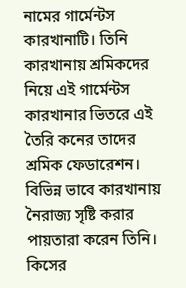নামের গার্মেন্টস কারখানাটি। তিনি কারখানায় শ্রমিকদের নিয়ে এই গার্মেন্টস কারখানার ভিতরে এই তৈরি কনের তাদের শ্রমিক ফেডারেশন। বিভিন্ন ভাবে কারখানায় নৈরাজ্য সৃষ্টি করার পায়তারা করেন তিনি।
কিসের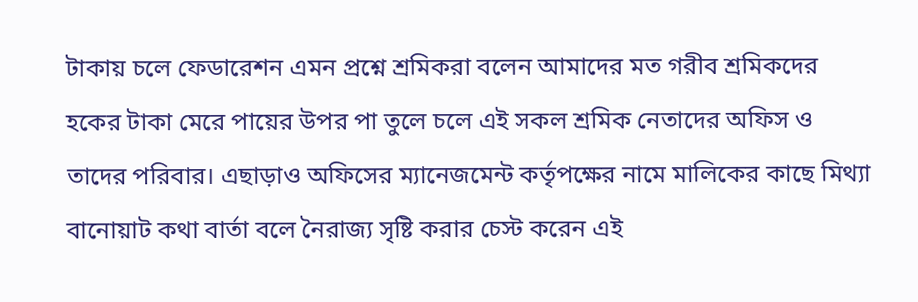টাকায় চলে ফেডারেশন এমন প্রশ্নে শ্রমিকরা বলেন আমাদের মত গরীব শ্রমিকদের হকের টাকা মেরে পায়ের উপর পা তুলে চলে এই সকল শ্রমিক নেতাদের অফিস ও তাদের পরিবার। এছাড়াও অফিসের ম্যানেজমেন্ট কর্তৃপক্ষের নামে মালিকের কাছে মিথ্যা বানোয়াট কথা বার্তা বলে নৈরাজ্য সৃষ্টি করার চেস্ট করেন এই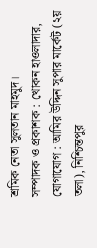শ্রমিক নেতা সুলতান মাহমুদ।
সম্পাদক ও প্রকাশক : খোকন হাওলাদার, যোগাযোগ : আমির উদ্দিন সুপার মার্কেট (২য় তলা), নিশ্চিন্তপুর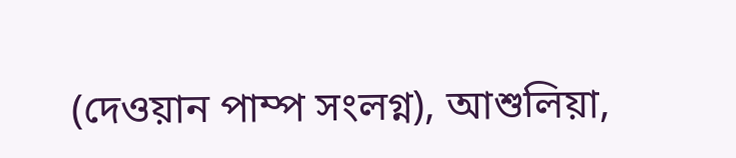(দেওয়ান পাম্প সংলগ্ন), আশুলিয়া,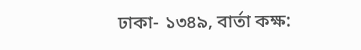ঢাকা- ১৩৪৯, বার্তা কক্ষ: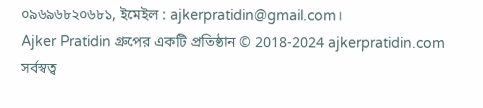০৯৬৯৬৮২০৬৮১, ইমেইল : ajkerpratidin@gmail.com।
Ajker Pratidin গ্রুপের একটি প্রতিষ্ঠান © 2018-2024 ajkerpratidin.com সর্বস্বত্ব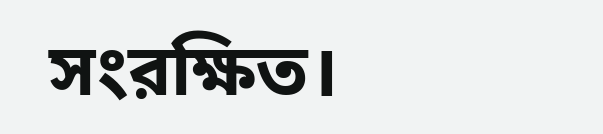সংরক্ষিত।